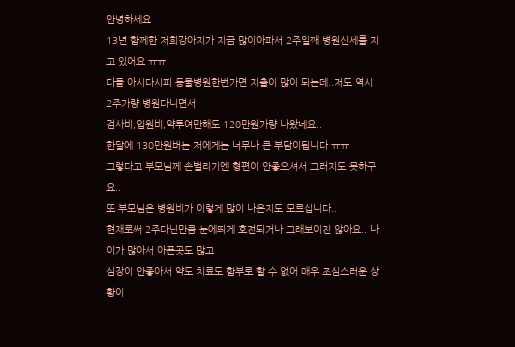안녕하세요
13년 함께한 저희강아지가 지금 많이아파서 2주일째 병원신세를 지고 있어요 ㅠㅠ
다들 아시다시피 동물병원한번가면 지출이 많이 되는데..저도 역시 2주가량 병원다니면서
검사비,입원비,약투여만해도 120만원가량 나왔네요..
한달에 130만원버는 저에게는 너무나 큰 부담이됩니다 ㅠㅠ
그렇다고 부모님께 손벌리기엔 형편이 안좋으셔서 그러지도 못하구요..
또 부모님은 병원비가 이렇게 많이 나온지도 모르십니다..
현재로써 2주다닌만큼 눈에띄게 호전되거나 그래보이진 않아요.. 나이가 많아서 아픈곳도 많고
심장이 안좋아서 약도 치료도 함부로 할 수 없어 매우 조심스러운 상황이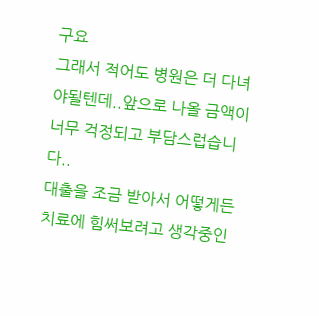구요
그래서 적어도 병원은 더 다녀야될텐데..앞으로 나올 금액이 너무 걱정되고 부담스럽습니다..
대출을 조금 받아서 어떻게든 치료에 힘써보려고 생각중인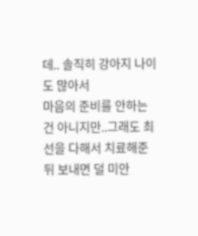데.. 솔직히 강아지 나이도 많아서
마음의 준비를 안하는건 아니지만..그래도 최선을 다해서 치료해준뒤 보내면 덜 미안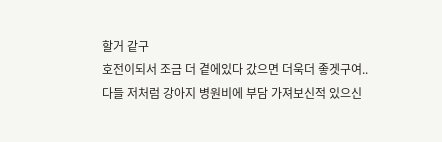할거 같구
호전이되서 조금 더 곁에있다 갔으면 더욱더 좋겟구여..
다들 저처럼 강아지 병원비에 부담 가져보신적 있으신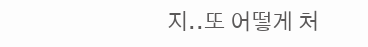지..또 어떻게 처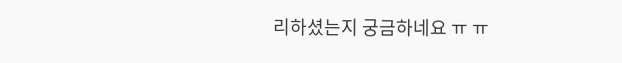리하셨는지 궁금하네요 ㅠ ㅠ